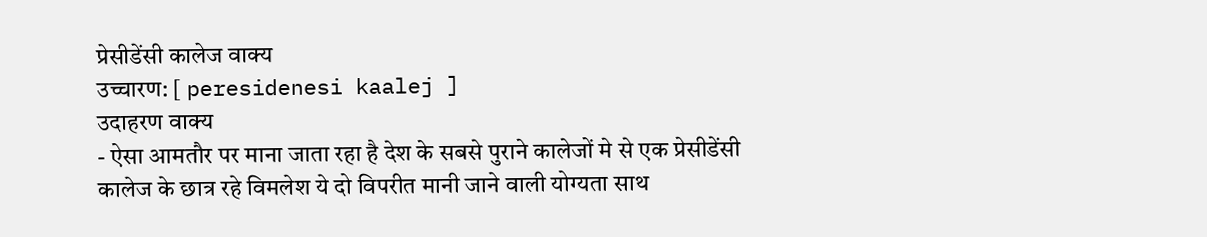प्रेसीडेंसी कालेज वाक्य
उच्चारण: [ peresidenesi kaalej ]
उदाहरण वाक्य
- ऐसा आमतौर पर माना जाता रहा है देश के सबसे पुराने कालेजों मे से एक प्रेसीडेंसी कालेज के छात्र रहे विमलेश ये दो विपरीत मानी जाने वाली योग्यता साथ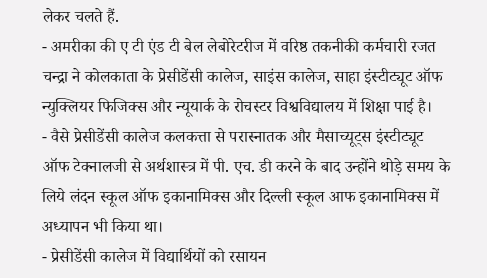लेकर चलते हैं.
- अमरीका की ए टी एंड टी बेल लेबोरेटरीज में वरिष्ठ तकनीकी कर्मचारी रजत चन्द्रा ने कोलकाता के प्रेसीडेंसी कालेज, साइंस कालेज, साहा इंस्टीट्यूट ऑफ न्युक्लियर फिजिक्स और न्यूयार्क के रोचस्टर विश्वविद्यालय में शिक्षा पाई है।
- वैसे प्रेसीडेंसी कालेज कलकत्ता से परास्नातक और मैसाच्यूट्स इंस्टीट्यूट ऑफ टेक्नालजी से अर्थशास्त्र में पी. एच. डी करने के बाद उन्होंने थोड़े समय के लिये लंदन स्कूल ऑफ इकानामिक्स और दिल्ली स्कूल आफ इकानामिक्स में अध्यापन भी किया था।
- प्रेसीडेंसी कालेज में विद्यार्थियों को रसायन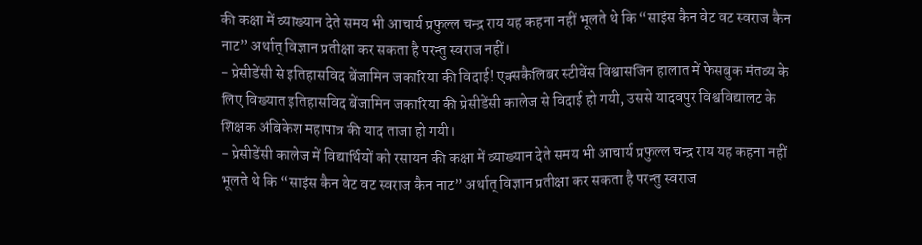की कक्षा में व्याख्यान देते समय भी आचार्य प्रफुल्ल चन्द्र राय यह कहना नहीं भूलते थे कि “साइंस कैन वेट वट स्वराज कैन नाट” अर्थात् विज्ञान प्रतीक्षा कर सकता है परन्तु स्वराज नहीं।
- प्रेसीडेंसी से इतिहासविद बेंजामिन जकारिया की विदाई! एक्सकैलिबर स्टीवेंस विश्वासजिन हालात में फेसबुक मंतव्य के लिए विख्यात इतिहासविद बेंजामिन जकारिया की प्रेसीडेंसी कालेज से विदाई हो गयी, उससे यादवपुर विश्वविद्यालट के शिक्षक अंबिकेश महापात्र की याद ताजा हो गयी।
- प्रेसीडेंसी कालेज में विद्यार्थियों को रसायन की कक्षा में व्याख्यान देते समय भी आचार्य प्रफुल्ल चन्द्र राय यह कहना नहीं भूलते थे कि “साइंस कैन वेट वट स्वराज कैन नाट” अर्थात् विज्ञान प्रतीक्षा कर सकता है परन्तु स्वराज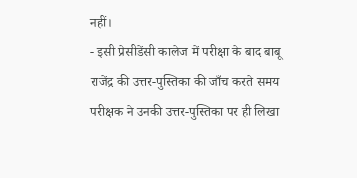नहीं।
- इसी प्रेसीडेंसी कालेज में परीक्षा के बाद बाबू राजेंद्र की उत्तर-पुस्तिका की जाँच करते समय परीक्षक ने उनकी उत्तर-पुस्तिका पर ही लिखा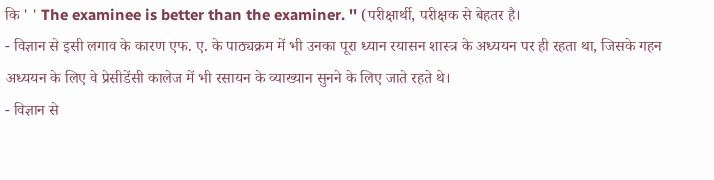कि ' ' The examinee is better than the examiner. '' (परीक्षार्थी, परीक्षक से बेहतर है।
- विज्ञान से इसी लगाव के कारण एफ. ए. के पाठ्यक्रम में भी उनका पूरा ध्यान रयासन शास्त्र के अध्ययन पर ही रहता था, जिसके गहन अध्ययन के लिए वे प्रेसीडेंसी कालेज में भी रसायन के व्याख्यान सुनने के लिए जाते रहते थे।
- विज्ञान से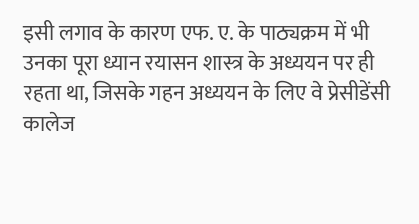इसी लगाव के कारण एफ. ए. के पाठ्यक्रम में भी उनका पूरा ध्यान रयासन शास्त्र के अध्ययन पर ही रहता था, जिसके गहन अध्ययन के लिए वे प्रेसीडेंसी कालेज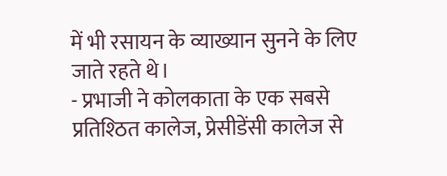में भी रसायन के व्याख्यान सुनने के लिए जाते रहते थे।
- प्रभाजी ने कोलकाता के एक सबसे प्रतिश्ठित कालेज, प्रेसीडेंसी कालेज से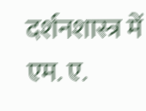दर्शनशास्त्र में एम. ए.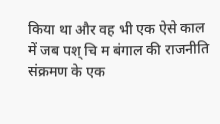किया था और वह भी एक ऐसे काल में जब पश् चि म बंगाल की राजनीति संक्रमण के एक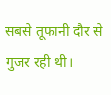सबसे तूफानी दौर से गुजर रही थी।